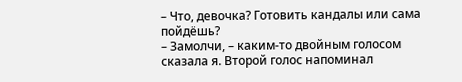– Что, девочка? Готовить кандалы или сама пойдёшь?
– Замолчи, – каким-то двойным голосом сказала я. Второй голос напоминал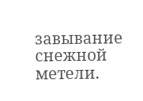завывание снежной метели.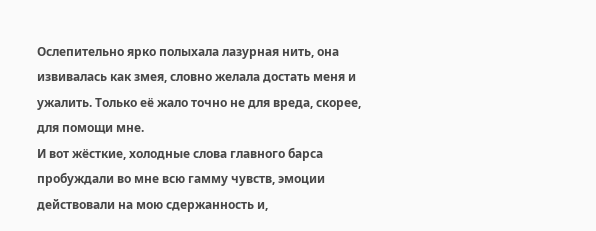Ослепительно ярко полыхала лазурная нить, она извивалась как змея, словно желала достать меня и ужалить. Только её жало точно не для вреда, скорее, для помощи мне.
И вот жёсткие, холодные слова главного барса пробуждали во мне всю гамму чувств, эмоции действовали на мою сдержанность и,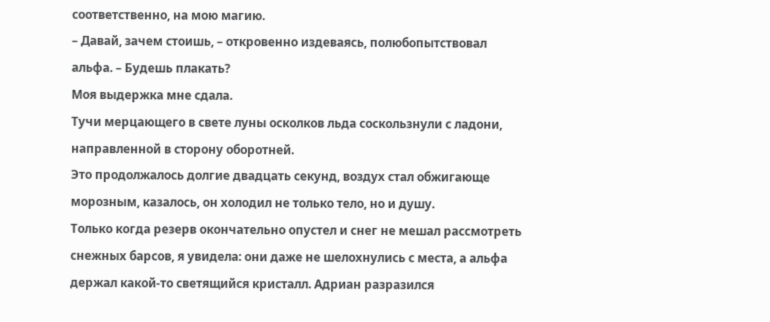соответственно, на мою магию.
– Давай, зачем стоишь, – откровенно издеваясь, полюбопытствовал альфа. – Будешь плакать?
Моя выдержка мне сдала.
Тучи мерцающего в свете луны осколков льда соскользнули с ладони, направленной в сторону оборотней.
Это продолжалось долгие двадцать секунд, воздух стал обжигающе морозным, казалось, он холодил не только тело, но и душу.
Только когда резерв окончательно опустел и снег не мешал рассмотреть снежных барсов, я увидела: они даже не шелохнулись с места, а альфа держал какой-то светящийся кристалл. Адриан разразился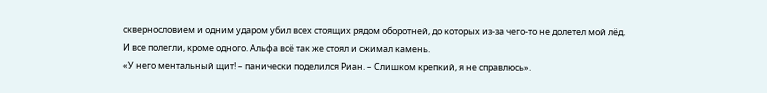сквернословием и одним ударом убил всех стоящих рядом оборотней, до которых из-за чего-то не долетел мой лёд.
И все полегли, кроме одного. Альфа всё так же стоял и сжимал камень.
«У него ментальный щит! – панически поделился Риан. – Слишком крепкий, я не справлюсь».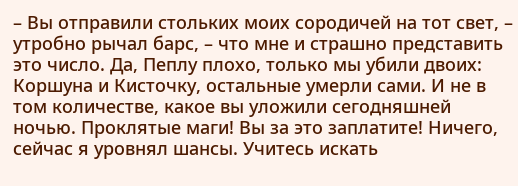– Вы отправили стольких моих сородичей на тот свет, – утробно рычал барс, – что мне и страшно представить это число. Да, Пеплу плохо, только мы убили двоих: Коршуна и Кисточку, остальные умерли сами. И не в том количестве, какое вы уложили сегодняшней ночью. Проклятые маги! Вы за это заплатите! Ничего, сейчас я уровнял шансы. Учитесь искать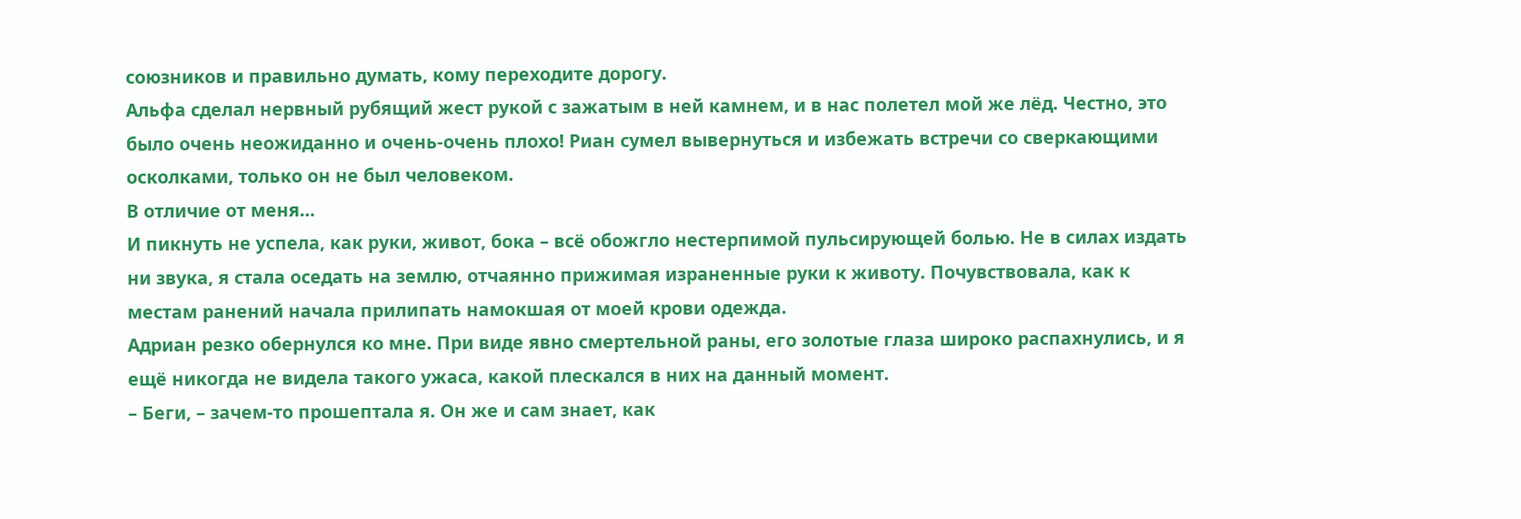союзников и правильно думать, кому переходите дорогу.
Альфа сделал нервный рубящий жест рукой с зажатым в ней камнем, и в нас полетел мой же лёд. Честно, это было очень неожиданно и очень-очень плохо! Риан сумел вывернуться и избежать встречи со сверкающими осколками, только он не был человеком.
В отличие от меня…
И пикнуть не успела, как руки, живот, бока – всё обожгло нестерпимой пульсирующей болью. Не в силах издать ни звука, я стала оседать на землю, отчаянно прижимая израненные руки к животу. Почувствовала, как к местам ранений начала прилипать намокшая от моей крови одежда.
Адриан резко обернулся ко мне. При виде явно смертельной раны, его золотые глаза широко распахнулись, и я ещё никогда не видела такого ужаса, какой плескался в них на данный момент.
– Беги, – зачем-то прошептала я. Он же и сам знает, как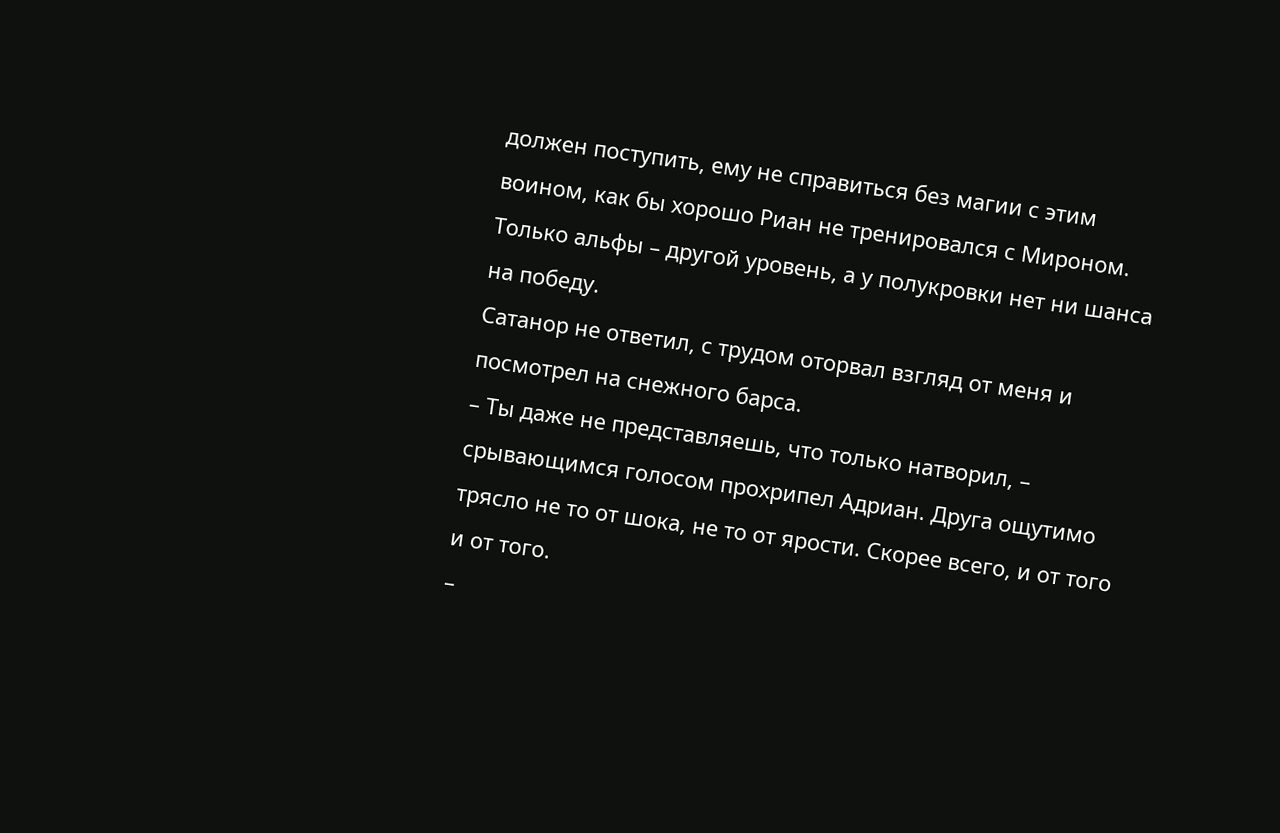должен поступить, ему не справиться без магии с этим воином, как бы хорошо Риан не тренировался с Мироном. Только альфы – другой уровень, а у полукровки нет ни шанса на победу.
Сатанор не ответил, с трудом оторвал взгляд от меня и посмотрел на снежного барса.
– Ты даже не представляешь, что только натворил, – срывающимся голосом прохрипел Адриан. Друга ощутимо трясло не то от шока, не то от ярости. Скорее всего, и от того и от того.
–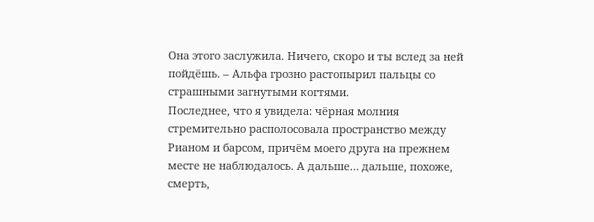Она этого заслужила. Ничего, скоро и ты вслед за ней пойдёшь. – Альфа грозно растопырил пальцы со страшными загнутыми когтями.
Последнее, что я увидела: чёрная молния стремительно располосовала пространство между Рианом и барсом, причём моего друга на прежнем месте не наблюдалось. А дальше… дальше, похоже, смерть,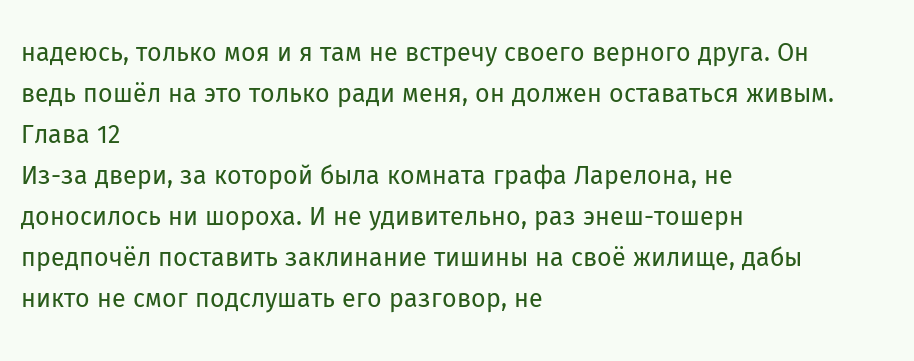надеюсь, только моя и я там не встречу своего верного друга. Он ведь пошёл на это только ради меня, он должен оставаться живым.
Глава 12
Из-за двери, за которой была комната графа Ларелона, не доносилось ни шороха. И не удивительно, раз энеш-тошерн предпочёл поставить заклинание тишины на своё жилище, дабы никто не смог подслушать его разговор, не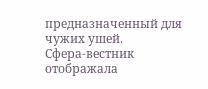предназначенный для чужих ушей.
Сфера-вестник отображала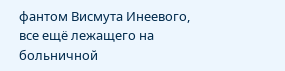фантом Висмута Инеевого, все ещё лежащего на больничной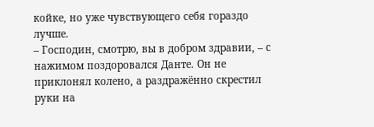койке, но уже чувствующего себя гораздо лучше.
– Господин, смотрю, вы в добром здравии, – с нажимом поздоровался Данте. Он не приклонял колено, а раздражённо скрестил руки на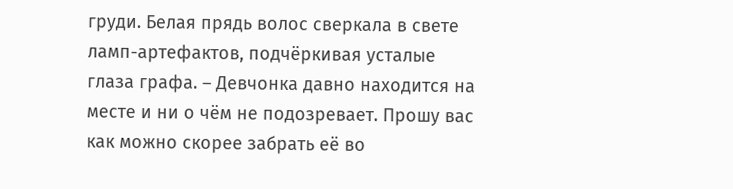груди. Белая прядь волос сверкала в свете ламп-артефактов, подчёркивая усталые глаза графа. – Девчонка давно находится на месте и ни о чём не подозревает. Прошу вас как можно скорее забрать её во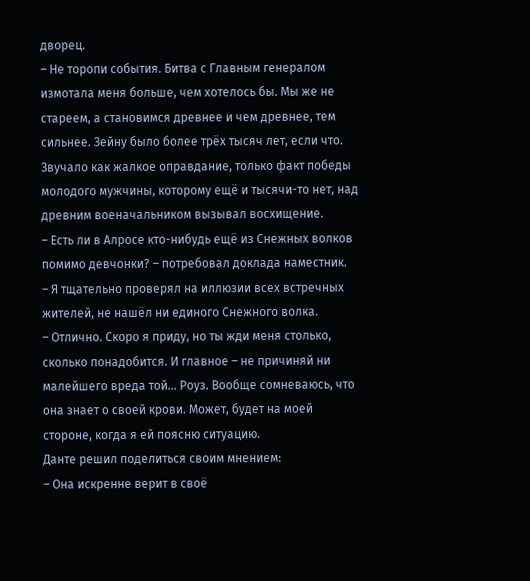дворец.
– Не торопи события. Битва с Главным генералом измотала меня больше, чем хотелось бы. Мы же не стареем, а становимся древнее и чем древнее, тем сильнее. Зейну было более трёх тысяч лет, если что.
Звучало как жалкое оправдание, только факт победы молодого мужчины, которому ещё и тысячи-то нет, над древним военачальником вызывал восхищение.
– Есть ли в Алросе кто-нибудь ещё из Снежных волков помимо девчонки? – потребовал доклада наместник.
– Я тщательно проверял на иллюзии всех встречных жителей, не нашёл ни единого Снежного волка.
– Отлично. Скоро я приду, но ты жди меня столько, сколько понадобится. И главное – не причиняй ни малейшего вреда той… Роуз. Вообще сомневаюсь, что она знает о своей крови. Может, будет на моей стороне, когда я ей поясню ситуацию.
Данте решил поделиться своим мнением:
– Она искренне верит в своё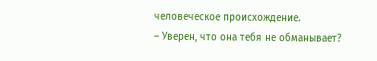человеческое происхождение.
– Уверен, что она тебя не обманывает?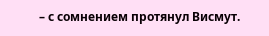– с сомнением протянул Висмут.